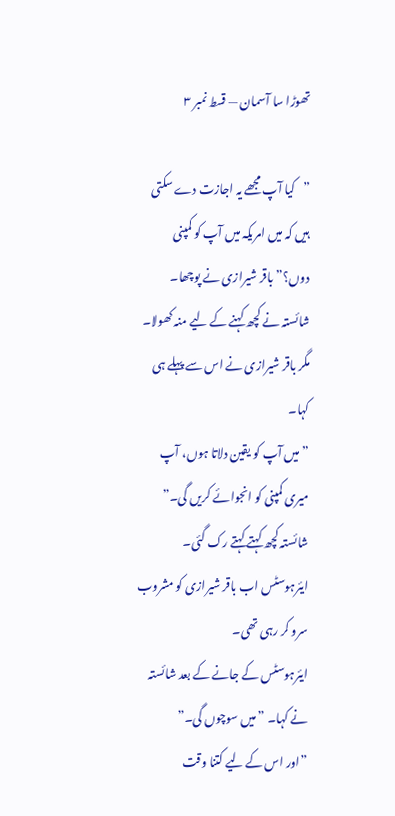تھوڑا سا آسمان — قسط نمبر ۳

”کیا آپ مجھے یہ اجازت دے سکتی ہیں کہ میں امریکہ میں آپ کو کمپنی دوں؟” باقر شیرازی نے پوچھا۔
شائستہ نے کچھ کہنے کے لیے منہ کھولا۔ مگر باقر شیرازی نے اس سے پہلے ہی کہا۔
”میں آپ کو یقین دلاتا ہوں، آپ میری کمپنی کو انجوائے کریں گی۔”
شائستہ کچھ کہتے کہتے رک گئی۔ ایئرہوسٹس اب باقر شیرازی کو مشروب سرو کر رہی تھی۔
ایئرہوسٹس کے جانے کے بعد شائستہ نے کہا۔ ”میں سوچوں گی۔”
”اور اس کے لیے کتنا وقت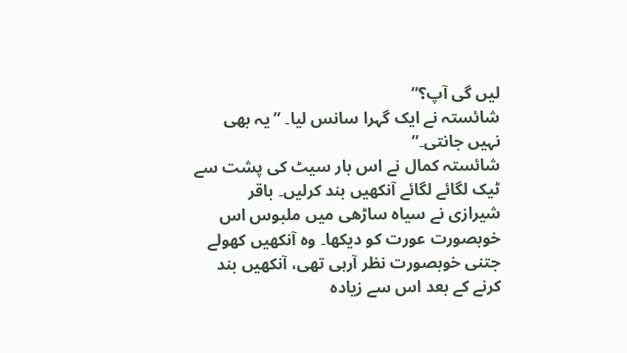لیں گی آپ؟”
شائستہ نے ایک گہرا سانس لیا۔ ”یہ بھی نہیں جانتی۔”
شائستہ کمال نے اس بار سیٹ کی پشت سے ٹیک لگائے لگائے آنکھیں بند کرلیں۔ باقر شیرازی نے سیاہ ساڑھی میں ملبوس اس خوبصورت عورت کو دیکھا۔ وہ آنکھیں کھولے جتنی خوبصورت نظر آرہی تھی، آنکھیں بند کرنے کے بعد اس سے زیادہ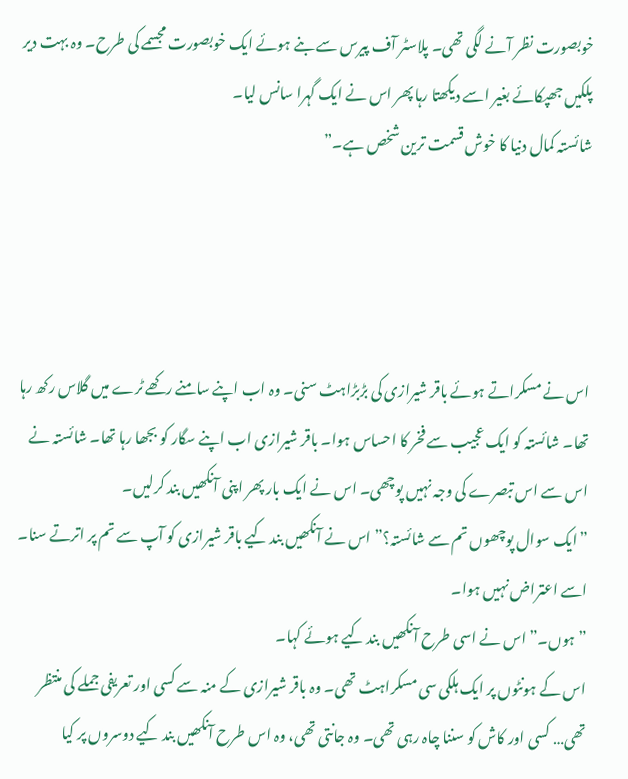خوبصورت نظر آنے لگی تھی۔ پلاسٹر آف پیرس سے بنے ہوئے ایک خوبصورت مجسمے کی طرح۔ وہ بہت دیر پلکیں جھپکائے بغیر اسے دیکھتا رہا پھر اس نے ایک گہرا سانس لیا۔
شائستہ کمال دنیا کا خوش قسمت ترین شخص ہے۔”




اس نے مسکراتے ہوئے باقر شیرازی کی بڑبڑاہٹ سنی۔ وہ اب اپنے سامنے رکھے ٹرے میں گلاس رکھ رہا تھا۔ شائستہ کو ایک عجیب سے فخر کا احساس ہوا۔ باقر شیرازی اب اپنے سگار کو بجھا رہا تھا۔ شائستہ نے اس سے اس تبصرے کی وجہ نہیں پوچھی۔ اس نے ایک بار پھر اپنی آنکھیں بند کرلیں۔
”ایک سوال پوچھوں تم سے شائستہ؟” اس نے آنکھیں بند کیے باقر شیرازی کو آپ سے تم پر اترتے سنا۔ اسے اعتراض نہیں ہوا۔
”ہوں۔” اس نے اسی طرح آنکھیں بند کیے ہوئے کہا۔
اس کے ہونٹوں پر ایک ہلکی سی مسکراہٹ تھی۔ وہ باقر شیرازی کے منہ سے کسی اور تعریفی جملے کی منتظر تھی… کسی اور کاش کو سننا چاہ رہی تھی۔ وہ جانتی تھی، وہ اس طرح آنکھیں بند کیے دوسروں پر کیا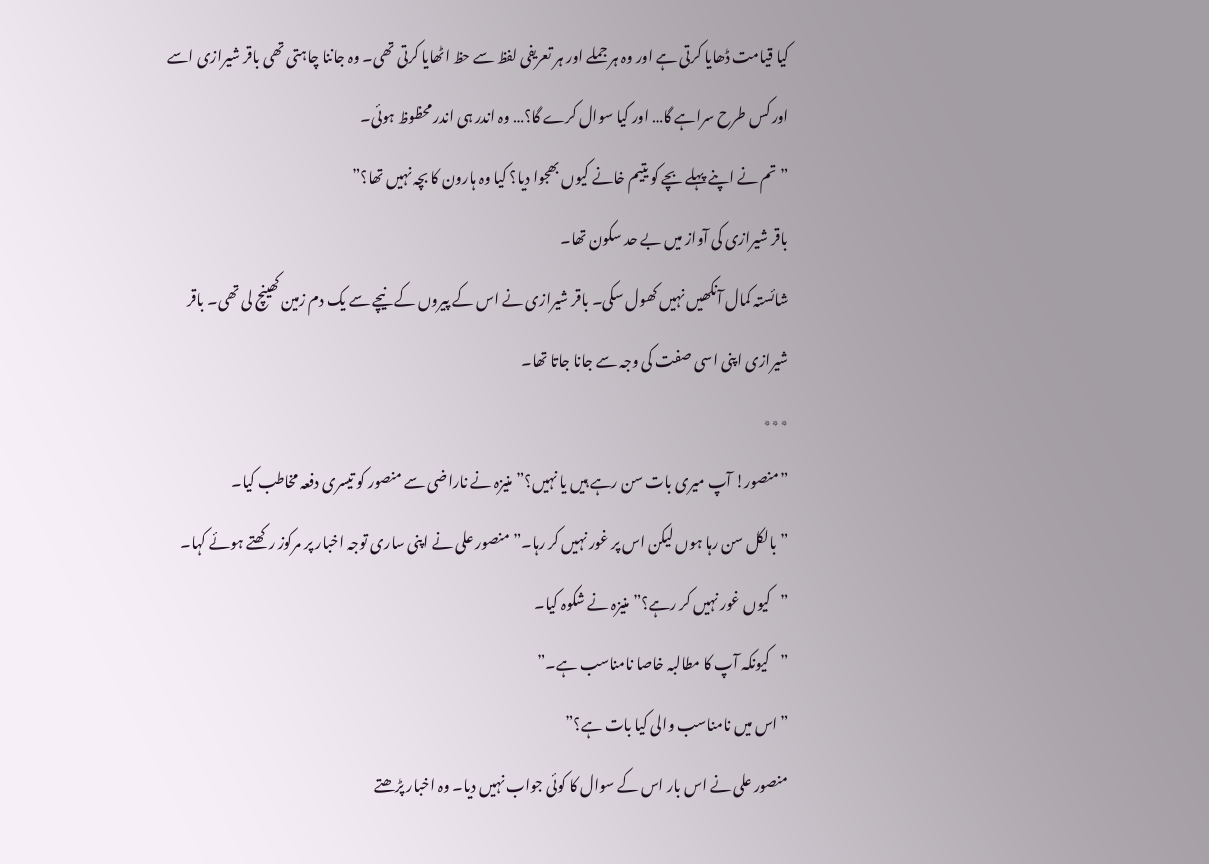کیا قیامت ڈھایا کرتی ہے اور وہ ہر جملے اور ہر تعریفی لفظ سے حظ اٹھایا کرتی تھی۔ وہ جاننا چاہتی تھی باقر شیرازی اسے اور کس طرح سراہے گا… اور کیا سوال کرے گا؟… وہ اندر ہی اندر محظوظ ہوئی۔
”تم نے اپنے پہلے بچے کو یتیم خانے کیوں بھجوا دیا؟ کیا وہ ہارون کا بچہ نہیں تھا؟”
باقر شیرازی کی آواز میں بے حد سکون تھا۔
شائستہ کمال آنکھیں نہیں کھول سکی۔ باقر شیرازی نے اس کے پیروں کے نیچے سے یک دم زمین کھینچ لی تھی۔ باقر شیرازی اپنی اسی صفت کی وجہ سے جانا جاتا تھا۔
٭٭٭
”منصور! آپ میری بات سن رہے ہیں یا نہیں؟” منیزہ نے ناراضی سے منصور کو تیسری دفعہ مخاطب کیا۔
”بالکل سن رہا ہوں لیکن اس پر غور نہیں کر رہا۔” منصور علی نے اپنی ساری توجہ اخبار پر مرکوز رکھتے ہوئے کہا۔
”کیوں غور نہیں کر رہے؟” منیزہ نے شکوہ کیا۔
”کیونکہ آپ کا مطالبہ خاصا نامناسب ہے۔”
”اس میں نامناسب والی کیا بات ہے؟”
منصور علی نے اس بار اس کے سوال کا کوئی جواب نہیں دیا۔ وہ اخبار پڑھتے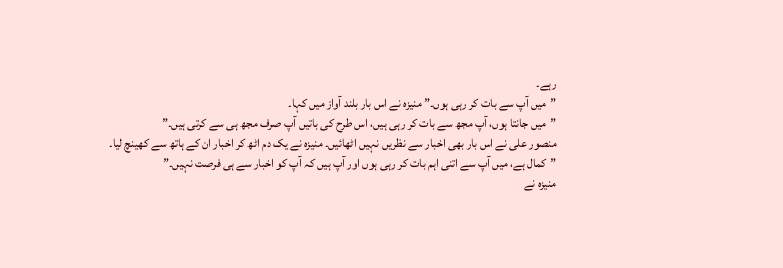رہے۔
”میں آپ سے بات کر رہی ہوں۔” منیزہ نے اس بار بلند آواز میں کہا۔
”میں جانتا ہوں، آپ مجھ سے بات کر رہی ہیں، اس طرح کی باتیں آپ صرف مجھ ہی سے کرتی ہیں۔”
منصور علی نے اس بار بھی اخبار سے نظریں نہیں اٹھائیں۔ منیزہ نے یک دم اٹھ کر اخبار ان کے ہاتھ سے کھینچ لیا۔
”کمال ہے، میں آپ سے اتنی اہم بات کر رہی ہوں اور آپ ہیں کہ آپ کو اخبار سے ہی فرصت نہیں۔”
منیزہ نے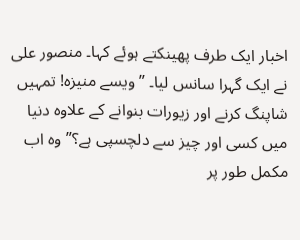اخبار ایک طرف پھینکتے ہوئے کہا۔ منصور علی نے ایک گہرا سانس لیا۔ ”ویسے منیزہ! تمہیں شاپنگ کرنے اور زیورات بنوانے کے علاوہ دنیا میں کسی اور چیز سے دلچسپی ہے؟” وہ اب مکمل طور پر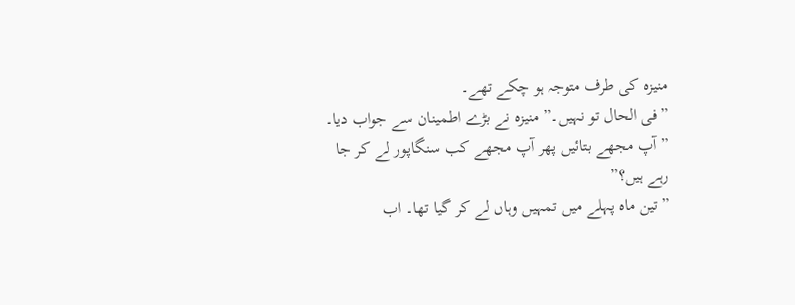منیزہ کی طرف متوجہ ہو چکے تھے۔
”فی الحال تو نہیں۔” منیزہ نے بڑے اطمینان سے جواب دیا۔
”آپ مجھے بتائیں پھر آپ مجھے کب سنگاپور لے کر جا رہے ہیں؟”
”تین ماہ پہلے میں تمہیں وہاں لے کر گیا تھا۔ اب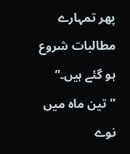پھر تمہارے مطالبات شروع ہو گئے ہیں۔”
”تین ماہ میں نوے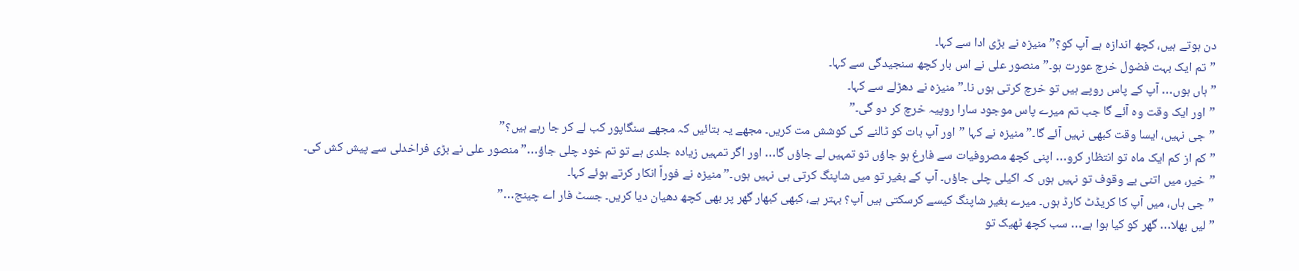دن ہوتے ہیں، کچھ اندازہ ہے آپ کو؟” منیزہ نے بڑی ادا سے کہا۔
”تم ایک بہت فضول خرچ عورت ہو۔” منصور علی نے اس بار کچھ سنجیدگی سے کہا۔
”ہاں ہوں… آپ کے پاس روپے ہیں تو خرچ کرتی ہوں نا۔” منیزہ نے دھڑلے سے کہا۔
”اور ایک وقت وہ آئے گا جب تم میرے پاس موجود سارا روپیہ خرچ کر دو گی۔”
”جی نہیں، ایسا وقت کبھی نہیں آئے گا۔” منیزہ نے کہا ”اور آپ بات کو ٹالنے کی کوشش مت کریں۔ مجھے یہ بتائیں کہ مجھے سنگاپور کب لے کر جا رہے ہیں؟”
”کم از کم ایک ماہ تو انتظار کرو… اپنی کچھ مصروفیات سے فارغ ہو جاؤں تو تمہیں لے جاؤں گا… اور اگر تمہیں زیادہ جلدی ہے تو تم خود چلی جاؤ…” منصور علی نے بڑی فراخدلی سے پیش کش کی۔
”خیر، میں اتنی بے وقوف تو نہیں ہوں کہ اکیلی چلی جاؤں۔ آپ کے بغیر تو میں شاپنگ کرتی ہی نہیں ہوں۔” منیزہ نے فوراً انکار کرتے ہوئے کہا۔
”جی ہاں، میں آپ کا کریڈٹ کارڈ ہوں۔ میرے بغیر شاپنگ کیسے کرسکتی ہیں آپ؟ بہتر ہے، کبھی کبھار گھر پر بھی کچھ دھیان دیا کریں۔ جسٹ فار اے چینج…”
”لیں بھلا… گھر کو کیا ہوا ہے… سب کچھ ٹھیک تو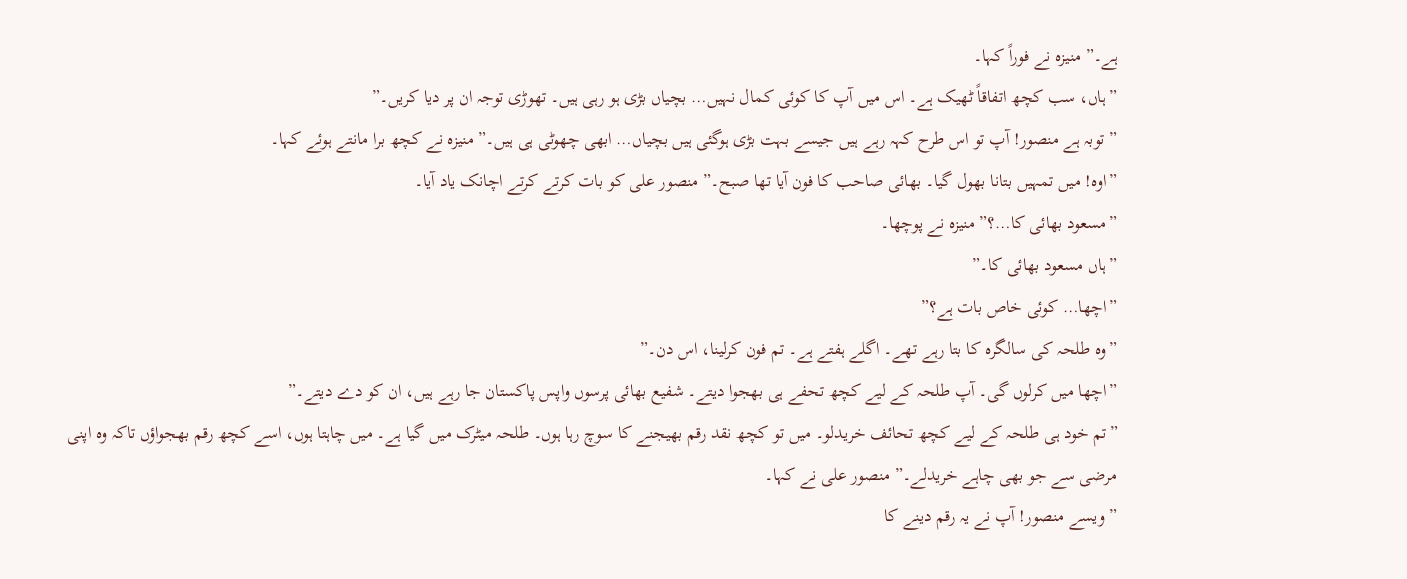ہے۔” منیزہ نے فوراً کہا۔
”ہاں، سب کچھ اتفاقاً ٹھیک ہے۔ اس میں آپ کا کوئی کمال نہیں… بچیاں بڑی ہو رہی ہیں۔ تھوڑی توجہ ان پر دیا کریں۔”
”توبہ ہے منصور! آپ تو اس طرح کہہ رہے ہیں جیسے بہت بڑی ہوگئی ہیں بچیاں… ابھی چھوٹی ہی ہیں۔” منیزہ نے کچھ برا مانتے ہوئے کہا۔
”اوہ! میں تمہیں بتانا بھول گیا۔ بھائی صاحب کا فون آیا تھا صبح۔” منصور علی کو بات کرتے کرتے اچانک یاد آیا۔
”مسعود بھائی کا…؟” منیزہ نے پوچھا۔
”ہاں مسعود بھائی کا۔”
”اچھا… کوئی خاص بات ہے؟”
”وہ طلحہ کی سالگرہ کا بتا رہے تھے۔ اگلے ہفتے ہے۔ تم فون کرلینا، اس دن۔”
”اچھا میں کرلوں گی۔ آپ طلحہ کے لیے کچھ تحفے ہی بھجوا دیتے۔ شفیع بھائی پرسوں واپس پاکستان جا رہے ہیں، ان کو دے دیتے۔”
”تم خود ہی طلحہ کے لیے کچھ تحائف خریدلو۔ میں تو کچھ نقد رقم بھیجنے کا سوچ رہا ہوں۔ طلحہ میٹرک میں گیا ہے۔ میں چاہتا ہوں، اسے کچھ رقم بھجواؤں تاکہ وہ اپنی مرضی سے جو بھی چاہے خریدلے۔” منصور علی نے کہا۔
”ویسے منصور! آپ نے یہ رقم دینے کا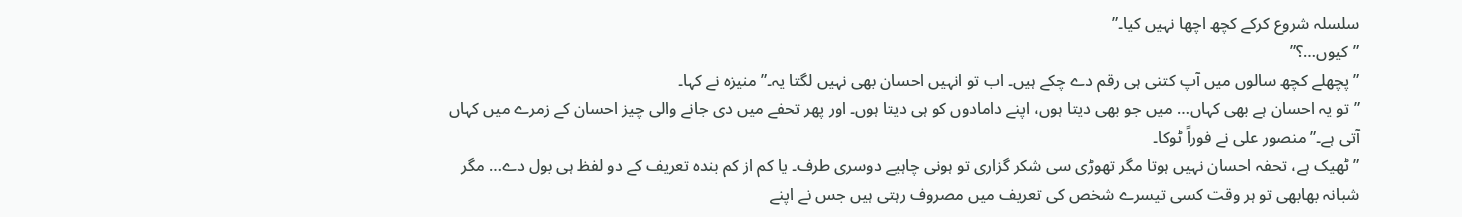سلسلہ شروع کرکے کچھ اچھا نہیں کیا۔”
”کیوں…؟”
”پچھلے کچھ سالوں میں آپ کتنی ہی رقم دے چکے ہیں۔ اب تو انہیں احسان بھی نہیں لگتا یہ۔” منیزہ نے کہا۔
”تو یہ احسان ہے بھی کہاں… میں جو بھی دیتا ہوں، اپنے دامادوں کو ہی دیتا ہوں۔ اور پھر تحفے میں دی جانے والی چیز احسان کے زمرے میں کہاں آتی ہے۔” منصور علی نے فوراً ٹوکا۔
”ٹھیک ہے، تحفہ احسان نہیں ہوتا مگر تھوڑی سی شکر گزاری تو ہونی چاہیے دوسری طرف۔ یا کم از کم بندہ تعریف کے دو لفظ ہی بول دے… مگر شبانہ بھابھی تو ہر وقت کسی تیسرے شخص کی تعریف میں مصروف رہتی ہیں جس نے اپنے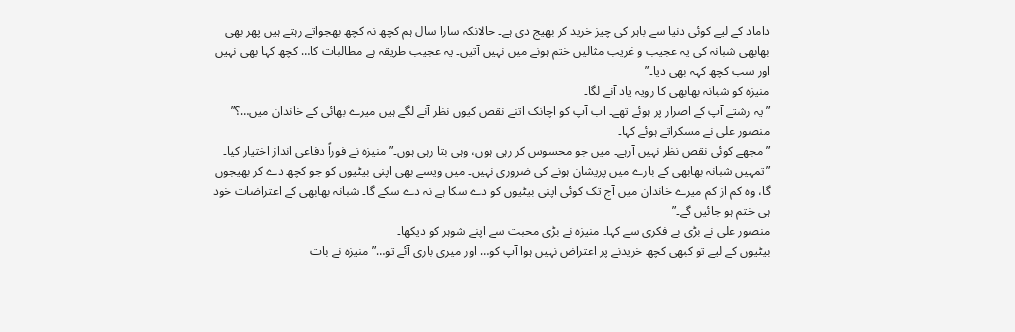داماد کے لیے کوئی دنیا سے باہر کی چیز خرید کر بھیج دی ہے۔ حالانکہ سارا سال ہم کچھ نہ کچھ بھجواتے رہتے ہیں پھر بھی بھابھی شبانہ کی یہ عجیب و غریب مثالیں ختم ہونے میں نہیں آتیں۔ یہ عجیب طریقہ ہے مطالبات کا… کچھ کہا بھی نہیں اور سب کچھ کہہ بھی دیا۔”
منیزہ کو شبانہ بھابھی کا رویہ یاد آنے لگا۔
”یہ رشتے آپ کے اصرار پر ہوئے تھے۔ اب آپ کو اچانک اتنے نقص کیوں نظر آنے لگے ہیں میرے بھائی کے خاندان میں…؟” منصور علی نے مسکراتے ہوئے کہا۔
”مجھے کوئی نقص نظر نہیں آرہے۔ میں جو محسوس کر رہی ہوں، وہی بتا رہی ہوں۔” منیزہ نے فوراً دفاعی انداز اختیار کیا۔
”تمہیں شبانہ بھابھی کے بارے میں پریشان ہونے کی ضروری نہیں۔ میں ویسے بھی اپنی بیٹیوں کو جو کچھ دے کر بھیجوں گا، وہ کم از کم میرے خاندان میں آج تک کوئی اپنی بیٹیوں کو دے سکا ہے نہ دے سکے گا۔ شبانہ بھابھی کے اعتراضات خود ہی ختم ہو جائیں گے۔”
منصور علی نے بڑی بے فکری سے کہا۔ منیزہ نے بڑی محبت سے اپنے شوہر کو دیکھا۔
بیٹیوں کے لیے تو کبھی کچھ خریدنے پر اعتراض نہیں ہوا آپ کو… اور میری باری آئے تو…” منیزہ نے بات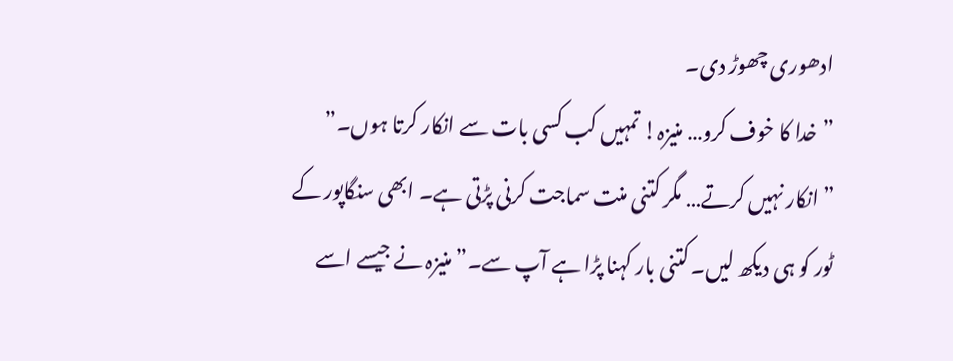ادھوری چھوڑ دی۔
”خدا کا خوف کرو… منیزہ! تمہیں کب کسی بات سے انکار کرتا ہوں۔”
”انکار نہیں کرتے… مگر کتنی منت سماجت کرنی پڑتی ہے۔ ابھی سنگاپور کے ٹور کو ہی دیکھ لیں۔ کتنی بار کہنا پڑا ہے آپ سے۔” منیزہ نے جیسے اسے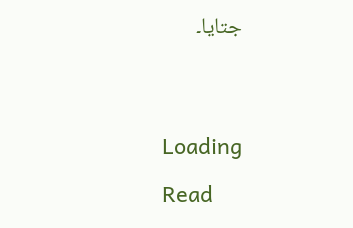جتایا۔




Loading

Read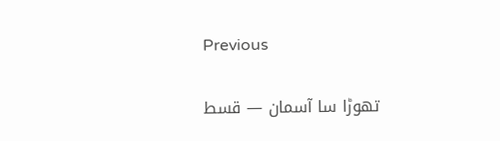Previous

تھوڑا سا آسمان — قسط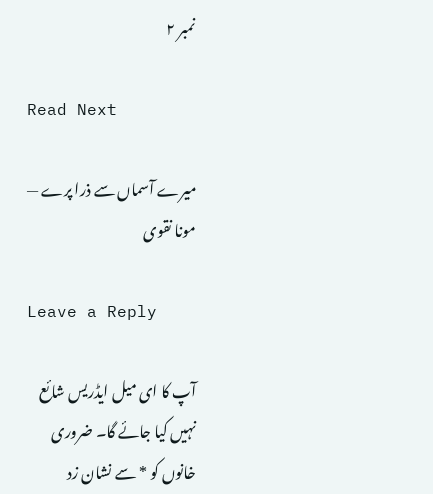نمبر ۲

Read Next

میرے آسماں سے ذرا پرے — مونا نقوی

Leave a Reply

آپ کا ای میل ایڈریس شائع نہیں کیا جائے گا۔ ضروری خانوں کو * سے نشان زد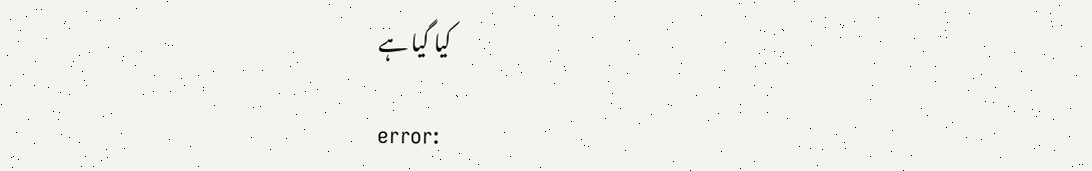کیا گیا ہے

error: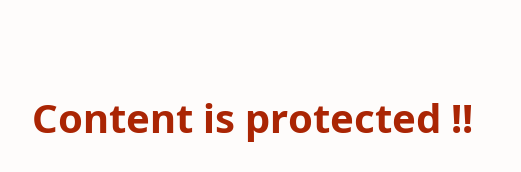Content is protected !!